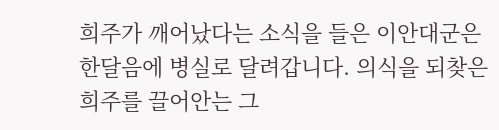희주가 깨어났다는 소식을 들은 이안대군은 한달음에 병실로 달려갑니다. 의식을 되찾은 희주를 끌어안는 그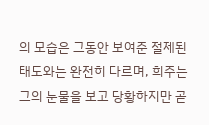의 모습은 그동안 보여준 절제된 태도와는 완전히 다르며, 희주는 그의 눈물을 보고 당황하지만 곧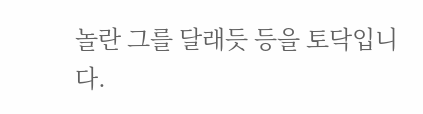놀란 그를 달래듯 등을 토닥입니다.